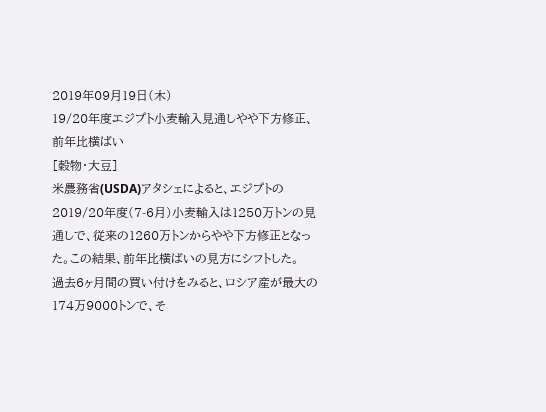2019年09月19日(木)
19/20年度エジプト小麦輸入見通しやや下方修正、前年比横ばい
[穀物・大豆]
米農務省(USDA)アタシェによると、エジプトの2019/20年度(7-6月)小麦輸入は1250万トンの見通しで、従来の1260万トンからやや下方修正となった。この結果、前年比横ばいの見方にシフトした。
過去6ヶ月間の買い付けをみると、ロシア産が最大の174万9000トンで、そ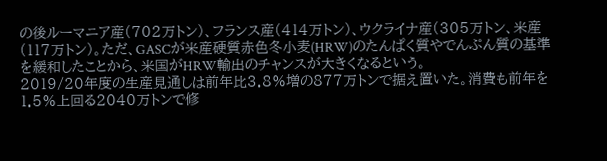の後ルーマニア産(702万トン)、フランス産(414万トン)、ウクライナ産(305万トン、米産(117万トン)。ただ、GASCが米産硬質赤色冬小麦(HRW)のたんぱく質やでんぷん質の基準を緩和したことから、米国がHRW輸出のチャンスが大きくなるという。
2019/20年度の生産見通しは前年比3.8%増の877万トンで据え置いた。消費も前年を1.5%上回る2040万トンで修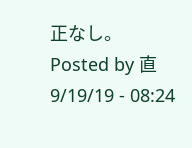正なし。
Posted by 直 9/19/19 - 08:24